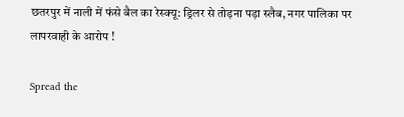छतरपुर में नाली में फंसे बैल का रेस्क्यू: ड्रिलर से तोड़ना पड़ा स्लैब, नगर पालिका पर लापरवाही के आरोप !

Spread the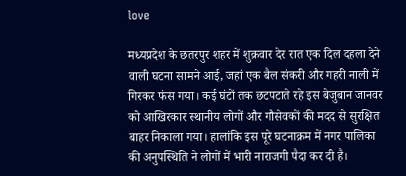love

मध्यप्रदेश के छतरपुर शहर में शुक्रवार देर रात एक दिल दहला देने वाली घटना सामने आई, जहां एक बैल संकरी और गहरी नाली में गिरकर फंस गया। कई घंटों तक छटपटाते रहे इस बेजुबान जानवर को आखिरकार स्थानीय लोगों और गौसेवकों की मदद से सुरक्षित बाहर निकाला गया। हालांकि इस पूरे घटनाक्रम में नगर पालिका की अनुपस्थिति ने लोगों में भारी नाराजगी पैदा कर दी है।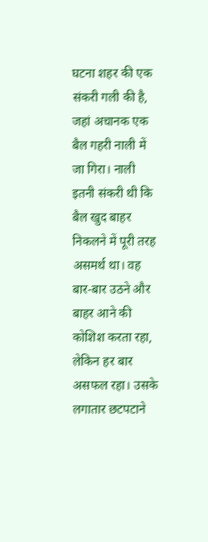घटना शहर की एक संकरी गली की है, जहां अचानक एक बैल गहरी नाली में जा गिरा। नाली इतनी संकरी थी कि बैल खुद बाहर निकलने में पूरी तरह असमर्थ था। वह बार-बार उठने और बाहर आने की कोशिश करता रहा, लेकिन हर बार असफल रहा। उसके लगातार छटपटाने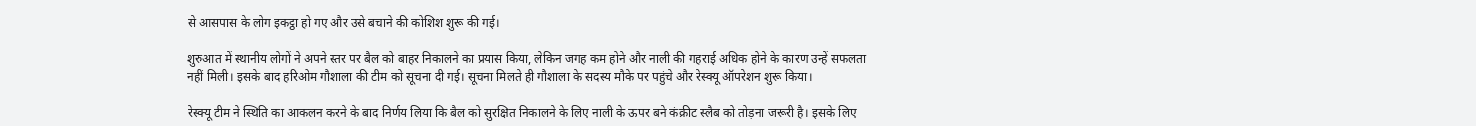से आसपास के लोग इकट्ठा हो गए और उसे बचाने की कोशिश शुरू की गई।

शुरुआत में स्थानीय लोगों ने अपने स्तर पर बैल को बाहर निकालने का प्रयास किया, लेकिन जगह कम होने और नाली की गहराई अधिक होने के कारण उन्हें सफलता नहीं मिली। इसके बाद हरिओम गौशाला की टीम को सूचना दी गई। सूचना मिलते ही गौशाला के सदस्य मौके पर पहुंचे और रेस्क्यू ऑपरेशन शुरू किया।

रेस्क्यू टीम ने स्थिति का आकलन करने के बाद निर्णय लिया कि बैल को सुरक्षित निकालने के लिए नाली के ऊपर बने कंक्रीट स्लैब को तोड़ना जरूरी है। इसके लिए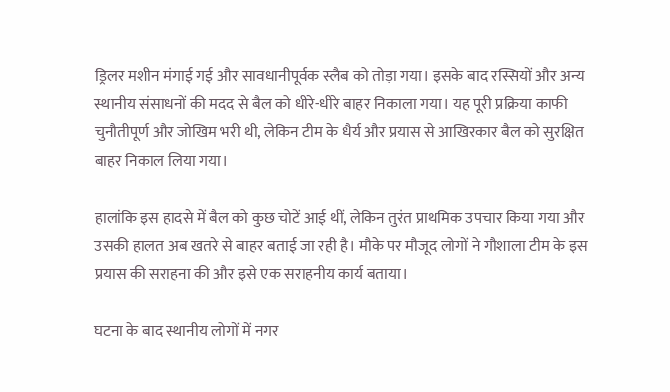ड्रिलर मशीन मंगाई गई और सावधानीपूर्वक स्लैब को तोड़ा गया। इसके बाद रस्सियों और अन्य स्थानीय संसाधनों की मदद से बैल को धीरे-धीरे बाहर निकाला गया। यह पूरी प्रक्रिया काफी चुनौतीपूर्ण और जोखिम भरी थी, लेकिन टीम के धैर्य और प्रयास से आखिरकार बैल को सुरक्षित बाहर निकाल लिया गया।

हालांकि इस हादसे में बैल को कुछ चोटें आई थीं, लेकिन तुरंत प्राथमिक उपचार किया गया और उसकी हालत अब खतरे से बाहर बताई जा रही है। मौके पर मौजूद लोगों ने गौशाला टीम के इस प्रयास की सराहना की और इसे एक सराहनीय कार्य बताया।

घटना के बाद स्थानीय लोगों में नगर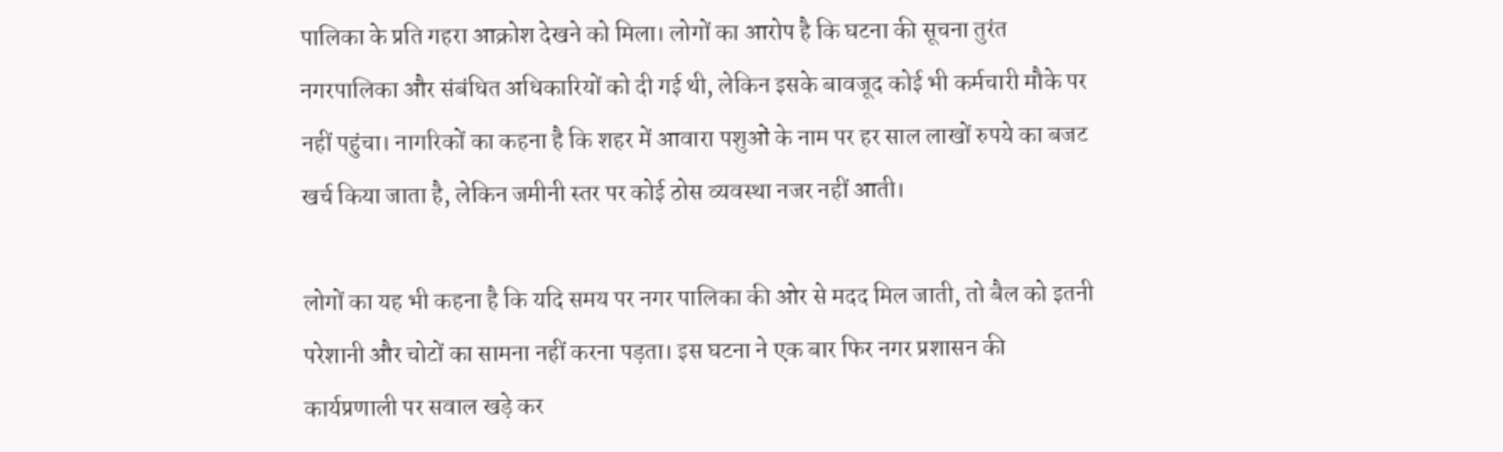पालिका के प्रति गहरा आक्रोश देखने को मिला। लोगों का आरोप है कि घटना की सूचना तुरंत नगरपालिका और संबंधित अधिकारियों को दी गई थी, लेकिन इसके बावजूद कोई भी कर्मचारी मौके पर नहीं पहुंचा। नागरिकों का कहना है कि शहर में आवारा पशुओं के नाम पर हर साल लाखों रुपये का बजट खर्च किया जाता है, लेकिन जमीनी स्तर पर कोई ठोस व्यवस्था नजर नहीं आती।

लोगों का यह भी कहना है कि यदि समय पर नगर पालिका की ओर से मदद मिल जाती, तो बैल को इतनी परेशानी और चोटों का सामना नहीं करना पड़ता। इस घटना ने एक बार फिर नगर प्रशासन की कार्यप्रणाली पर सवाल खड़े कर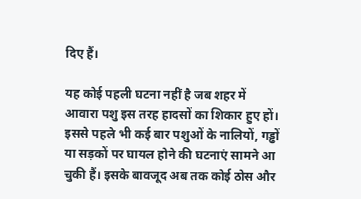दिए हैं।

यह कोई पहली घटना नहीं है जब शहर में आवारा पशु इस तरह हादसों का शिकार हुए हों। इससे पहले भी कई बार पशुओं के नालियों, गड्ढों या सड़कों पर घायल होने की घटनाएं सामने आ चुकी हैं। इसके बावजूद अब तक कोई ठोस और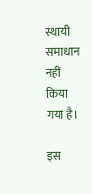स्थायी समाधान नहीं किया गया है।

इस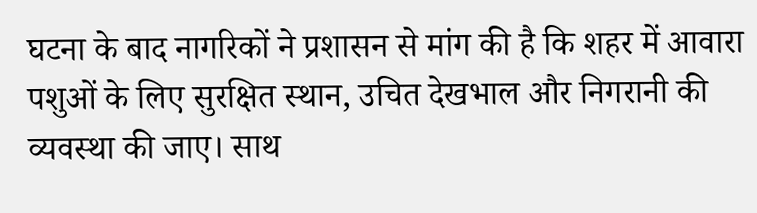घटना के बाद नागरिकों ने प्रशासन से मांग की है कि शहर में आवारा पशुओं के लिए सुरक्षित स्थान, उचित देखभाल और निगरानी की व्यवस्था की जाए। साथ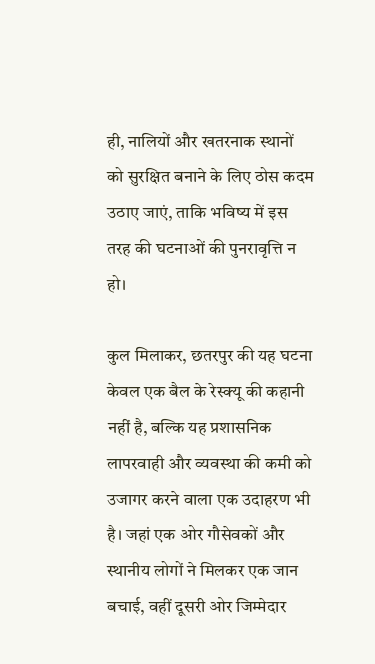ही, नालियों और खतरनाक स्थानों को सुरक्षित बनाने के लिए ठोस कदम उठाए जाएं, ताकि भविष्य में इस तरह की घटनाओं की पुनरावृत्ति न हो।

कुल मिलाकर, छतरपुर की यह घटना केवल एक बैल के रेस्क्यू की कहानी नहीं है, बल्कि यह प्रशासनिक लापरवाही और व्यवस्था की कमी को उजागर करने वाला एक उदाहरण भी है। जहां एक ओर गौसेवकों और स्थानीय लोगों ने मिलकर एक जान बचाई, वहीं दूसरी ओर जिम्मेदार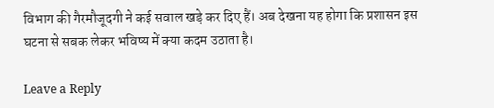विभाग की गैरमौजूदगी ने कई सवाल खड़े कर दिए हैं। अब देखना यह होगा कि प्रशासन इस घटना से सबक लेकर भविष्य में क्या कदम उठाता है।

Leave a Reply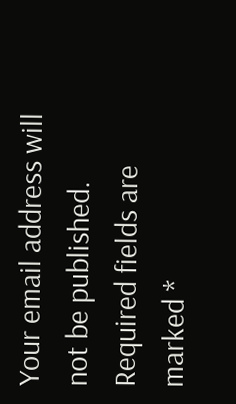Your email address will not be published. Required fields are marked *